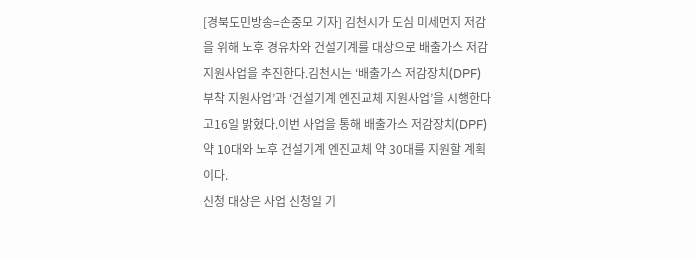[경북도민방송=손중모 기자] 김천시가 도심 미세먼지 저감을 위해 노후 경유차와 건설기계를 대상으로 배출가스 저감 지원사업을 추진한다.김천시는 ‘배출가스 저감장치(DPF) 부착 지원사업’과 ‘건설기계 엔진교체 지원사업’을 시행한다고16일 밝혔다.이번 사업을 통해 배출가스 저감장치(DPF) 약 10대와 노후 건설기계 엔진교체 약 30대를 지원할 계획이다.
신청 대상은 사업 신청일 기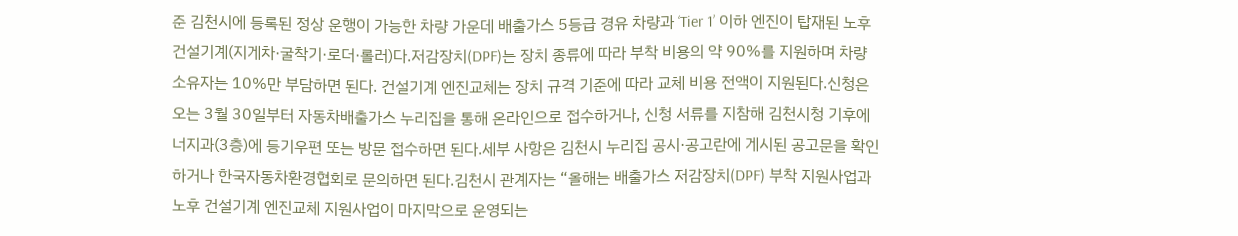준 김천시에 등록된 정상 운행이 가능한 차량 가운데 배출가스 5등급 경유 차량과 ‘Tier 1’ 이하 엔진이 탑재된 노후 건설기계(지게차·굴착기·로더·롤러)다.저감장치(DPF)는 장치 종류에 따라 부착 비용의 약 90%를 지원하며 차량 소유자는 10%만 부담하면 된다. 건설기계 엔진교체는 장치 규격 기준에 따라 교체 비용 전액이 지원된다.신청은 오는 3월 30일부터 자동차배출가스 누리집을 통해 온라인으로 접수하거나, 신청 서류를 지참해 김천시청 기후에너지과(3층)에 등기우편 또는 방문 접수하면 된다.세부 사항은 김천시 누리집 공시·공고란에 게시된 공고문을 확인하거나 한국자동차환경협회로 문의하면 된다.김천시 관계자는 “올해는 배출가스 저감장치(DPF) 부착 지원사업과 노후 건설기계 엔진교체 지원사업이 마지막으로 운영되는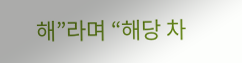해”라며 “해당 차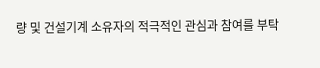량 및 건설기계 소유자의 적극적인 관심과 참여를 부탁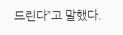드린다”고 말했다.